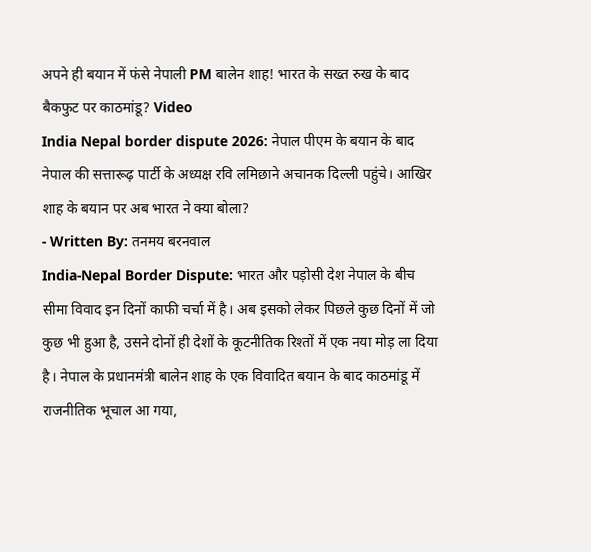अपने ही बयान में फंसे नेपाली PM बालेन शाह! भारत के सख्त रुख के बाद बैकफुट पर काठमांडू? Video
India Nepal border dispute 2026: नेपाल पीएम के बयान के बाद नेपाल की सत्तारूढ़ पार्टी के अध्यक्ष रवि लमिछाने अचानक दिल्ली पहुंचे। आखिर शाह के बयान पर अब भारत ने क्या बोला?
- Written By: तनमय बरनवाल
India-Nepal Border Dispute: भारत और पड़ोसी देश नेपाल के बीच सीमा विवाद इन दिनों काफी चर्चा में है। अब इसको लेकर पिछले कुछ दिनों में जो कुछ भी हुआ है, उसने दोनों ही देशों के कूटनीतिक रिश्तों में एक नया मोड़ ला दिया है। नेपाल के प्रधानमंत्री बालेन शाह के एक विवादित बयान के बाद काठमांडू में राजनीतिक भूचाल आ गया,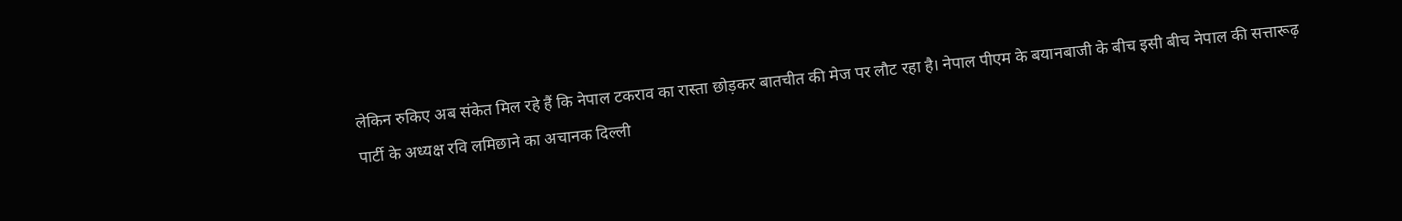लेकिन रुकिए अब संकेत मिल रहे हैं कि नेपाल टकराव का रास्ता छोड़कर बातचीत की मेज पर लौट रहा है। नेपाल पीएम के बयानबाजी के बीच इसी बीच नेपाल की सत्तारूढ़ पार्टी के अध्यक्ष रवि लमिछाने का अचानक दिल्ली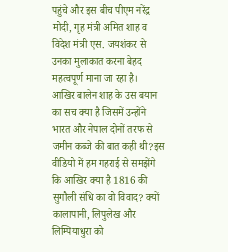पहुंचे और इस बीच पीएम नरेंद्र मोदी, गृह मंत्री अमित शाह व विदेश मंत्री एस. जयशंकर से उनका मुलाकात करना बेहद महत्वपूर्ण माना जा रहा है।
आखिर बालेन शाह के उस बयान का सच क्या है जिसमें उन्होंने भारत और नेपाल दोनों तरफ से जमीन कब्जे की बात कही थी?इस वीडियो में हम गहराई से समझेंगे कि आखिर क्या है 1816 की सुगौली संधि का वो विवाद? क्यों कालापानी, लिपुलेख और लिम्पियाधुरा को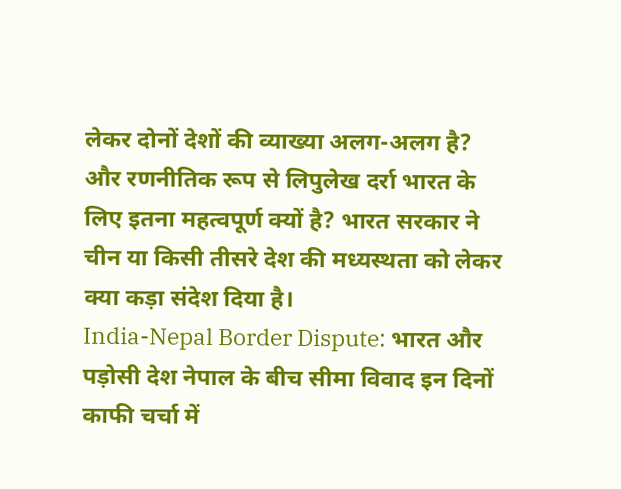लेकर दोनों देशों की व्याख्या अलग-अलग है? और रणनीतिक रूप से लिपुलेख दर्रा भारत के लिए इतना महत्वपूर्ण क्यों है? भारत सरकार ने चीन या किसी तीसरे देश की मध्यस्थता को लेकर क्या कड़ा संदेश दिया है।
India-Nepal Border Dispute: भारत और पड़ोसी देश नेपाल के बीच सीमा विवाद इन दिनों काफी चर्चा में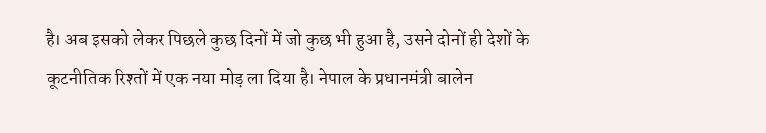है। अब इसको लेकर पिछले कुछ दिनों में जो कुछ भी हुआ है, उसने दोनों ही देशों के कूटनीतिक रिश्तों में एक नया मोड़ ला दिया है। नेपाल के प्रधानमंत्री बालेन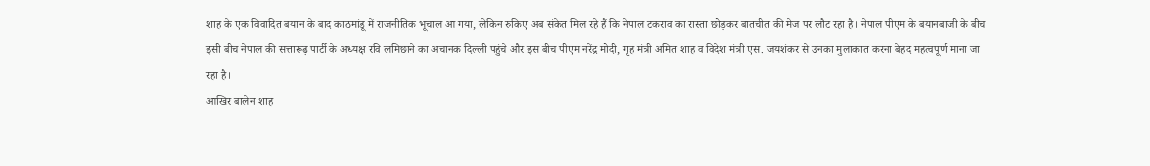शाह के एक विवादित बयान के बाद काठमांडू में राजनीतिक भूचाल आ गया, लेकिन रुकिए अब संकेत मिल रहे हैं कि नेपाल टकराव का रास्ता छोड़कर बातचीत की मेज पर लौट रहा है। नेपाल पीएम के बयानबाजी के बीच इसी बीच नेपाल की सत्तारूढ़ पार्टी के अध्यक्ष रवि लमिछाने का अचानक दिल्ली पहुंचे और इस बीच पीएम नरेंद्र मोदी, गृह मंत्री अमित शाह व विदेश मंत्री एस. जयशंकर से उनका मुलाकात करना बेहद महत्वपूर्ण माना जा रहा है।
आखिर बालेन शाह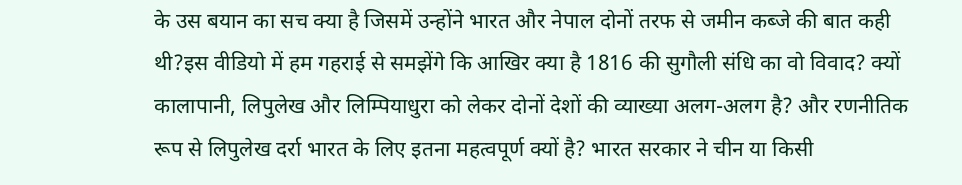के उस बयान का सच क्या है जिसमें उन्होंने भारत और नेपाल दोनों तरफ से जमीन कब्जे की बात कही थी?इस वीडियो में हम गहराई से समझेंगे कि आखिर क्या है 1816 की सुगौली संधि का वो विवाद? क्यों कालापानी, लिपुलेख और लिम्पियाधुरा को लेकर दोनों देशों की व्याख्या अलग-अलग है? और रणनीतिक रूप से लिपुलेख दर्रा भारत के लिए इतना महत्वपूर्ण क्यों है? भारत सरकार ने चीन या किसी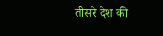तीसरे देश की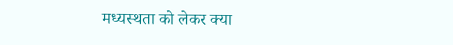मध्यस्थता को लेकर क्या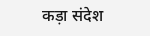कड़ा संदेश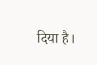दिया है।